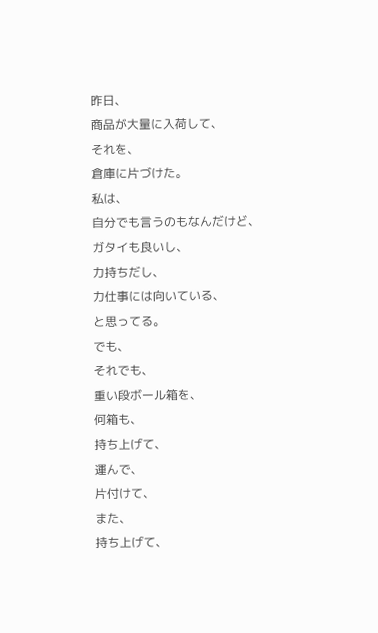昨日、
商品が大量に入荷して、
それを、
倉庫に片づけた。
私は、
自分でも言うのもなんだけど、
ガタイも良いし、
力持ちだし、
力仕事には向いている、
と思ってる。
でも、
それでも、
重い段ボール箱を、
何箱も、
持ち上げて、
運んで、
片付けて、
また、
持ち上げて、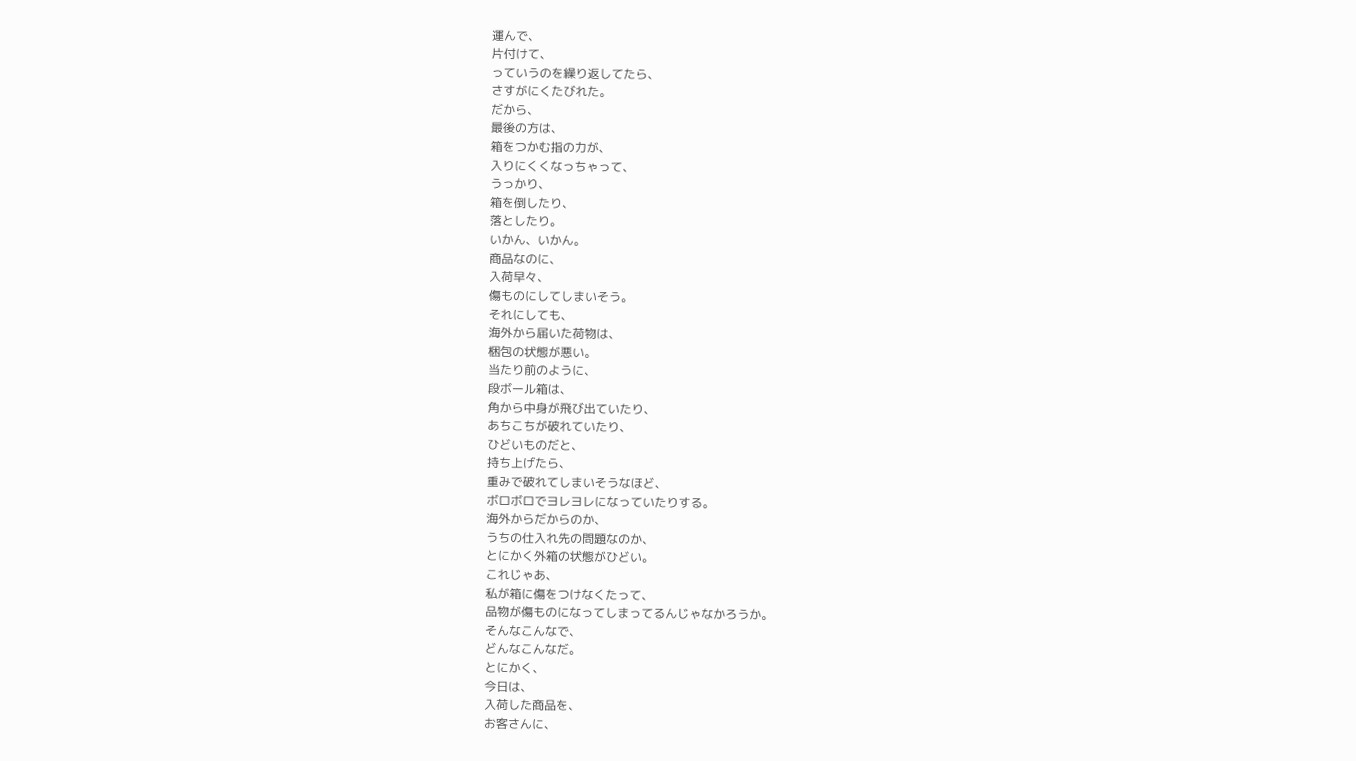運んで、
片付けて、
っていうのを繰り返してたら、
さすがにくたびれた。
だから、
最後の方は、
箱をつかむ指の力が、
入りにくくなっちゃって、
うっかり、
箱を倒したり、
落としたり。
いかん、いかん。
商品なのに、
入荷早々、
傷ものにしてしまいそう。
それにしても、
海外から届いた荷物は、
梱包の状態が悪い。
当たり前のように、
段ボール箱は、
角から中身が飛び出ていたり、
あちこちが破れていたり、
ひどいものだと、
持ち上げたら、
重みで破れてしまいそうなほど、
ボロボロでヨレヨレになっていたりする。
海外からだからのか、
うちの仕入れ先の問題なのか、
とにかく外箱の状態がひどい。
これじゃあ、
私が箱に傷をつけなくたって、
品物が傷ものになってしまってるんじゃなかろうか。
そんなこんなで、
どんなこんなだ。
とにかく、
今日は、
入荷した商品を、
お客さんに、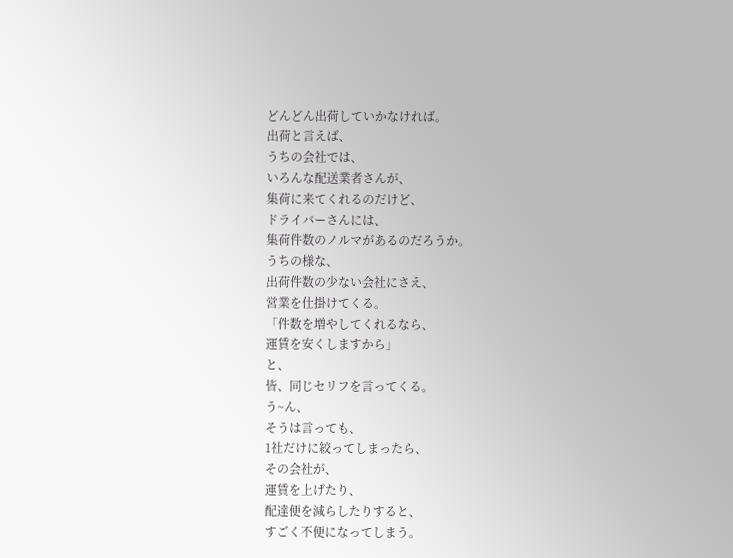どんどん出荷していかなければ。
出荷と言えば、
うちの会社では、
いろんな配送業者さんが、
集荷に来てくれるのだけど、
ドライバーさんには、
集荷件数のノルマがあるのだろうか。
うちの様な、
出荷件数の少ない会社にさえ、
営業を仕掛けてくる。
「件数を増やしてくれるなら、
運賃を安くしますから」
と、
皆、同じセリフを言ってくる。
う~ん、
そうは言っても、
1社だけに絞ってしまったら、
その会社が、
運賃を上げたり、
配達便を減らしたりすると、
すごく不便になってしまう。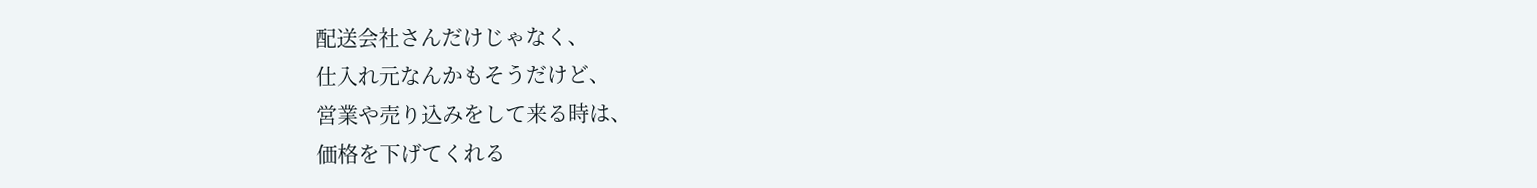配送会社さんだけじゃなく、
仕入れ元なんかもそうだけど、
営業や売り込みをして来る時は、
価格を下げてくれる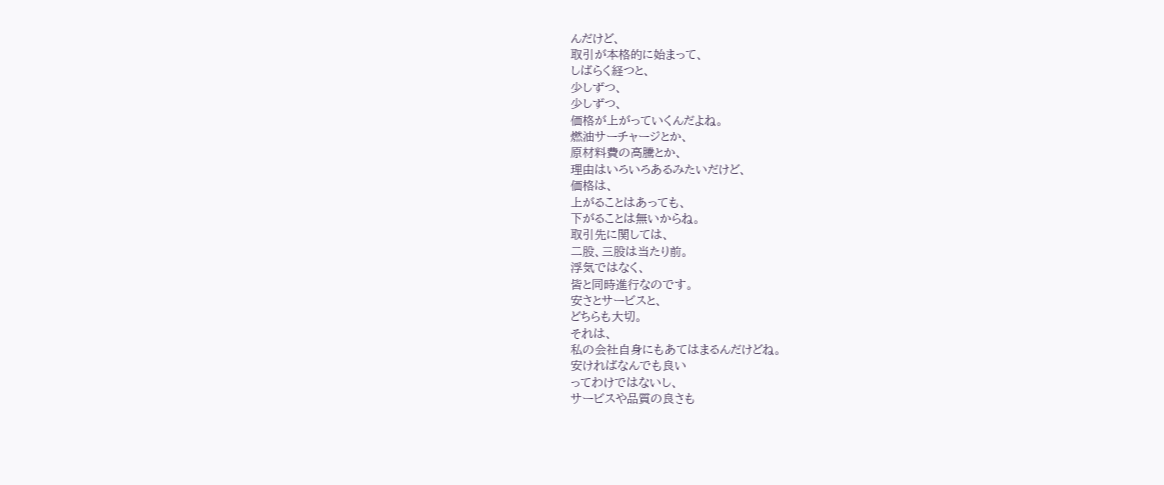んだけど、
取引が本格的に始まって、
しばらく経つと、
少しずつ、
少しずつ、
価格が上がっていくんだよね。
燃油サーチャージとか、
原材料費の高騰とか、
理由はいろいろあるみたいだけど、
価格は、
上がることはあっても、
下がることは無いからね。
取引先に関しては、
二股、三股は当たり前。
浮気ではなく、
皆と同時進行なのです。
安さとサービスと、
どちらも大切。
それは、
私の会社自身にもあてはまるんだけどね。
安ければなんでも良い
ってわけではないし、
サービスや品質の良さも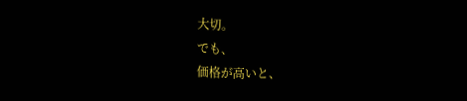大切。
でも、
価格が高いと、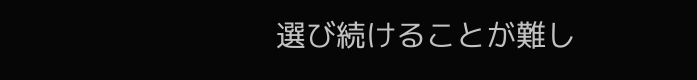選び続けることが難し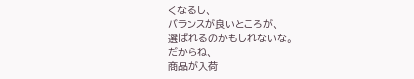くなるし、
バランスが良いところが、
選ばれるのかもしれないな。
だからね、
商品が入荷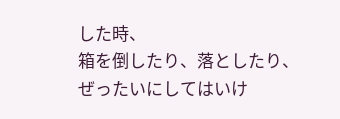した時、
箱を倒したり、落としたり、
ぜったいにしてはいけ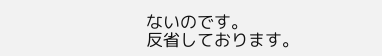ないのです。
反省しております。